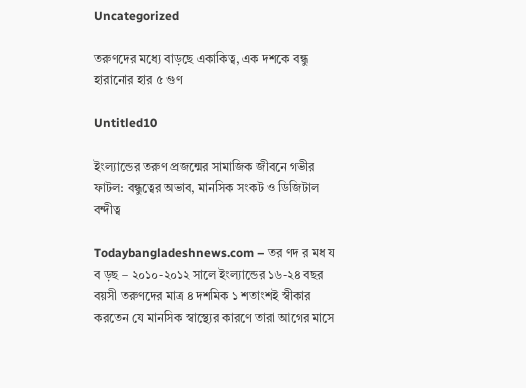Uncategorized

তরুণদের মধ্যে বাড়ছে একাকিত্ব, এক দশকে বন্ধু হারানোর হার ৫ গুণ

Untitled10

ইংল্যান্ডের তরুণ প্রজন্মের সামাজিক জীবনে গভীর ফাটল: বন্ধুত্বের অভাব, মানসিক সংকট ও ডিজিটাল বন্দীত্ব

Todaybangladeshnews.com – তর ণদ র মধ য ব ড়ছ – ২০১০-২০১২ সালে ইংল্যান্ডের ১৬-২৪ বছর বয়সী তরুণদের মাত্র ৪ দশমিক ১ শতাংশই স্বীকার করতেন যে মানসিক স্বাস্থ্যের কারণে তারা আগের মাসে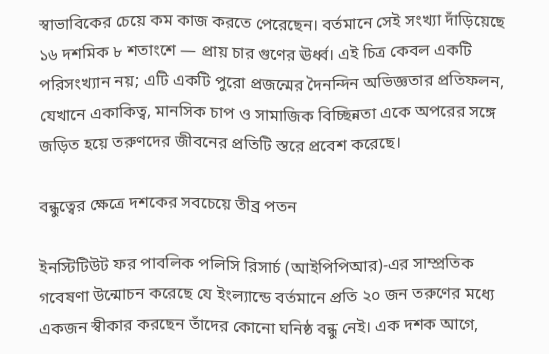স্বাভাবিকের চেয়ে কম কাজ করতে পেরেছেন। বর্তমানে সেই সংখ্যা দাঁড়িয়েছে ১৬ দশমিক ৮ শতাংশে — প্রায় চার গুণের ঊর্ধ্ব। এই চিত্র কেবল একটি পরিসংখ্যান নয়; এটি একটি পুরো প্রজন্মের দৈনন্দিন অভিজ্ঞতার প্রতিফলন, যেখানে একাকিত্ব, মানসিক চাপ ও সামাজিক বিচ্ছিন্নতা একে অপরের সঙ্গে জড়িত হয়ে তরুণদের জীবনের প্রতিটি স্তরে প্রবেশ করেছে।

বন্ধুত্বের ক্ষেত্রে দশকের সবচেয়ে তীব্র পতন

ইনস্টিটিউট ফর পাবলিক পলিসি রিসার্চ (আইপিপিআর)-এর সাম্প্রতিক গবেষণা উন্মোচন করেছে যে ইংল্যান্ডে বর্তমানে প্রতি ২০ জন তরুণের মধ্যে একজন স্বীকার করছেন তাঁদের কোনো ঘনিষ্ঠ বন্ধু নেই। এক দশক আগে,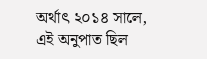অর্থাৎ ২০১৪ সালে, এই অনুপাত ছিল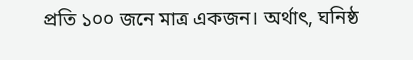প্রতি ১০০ জনে মাত্র একজন। অর্থাৎ, ঘনিষ্ঠ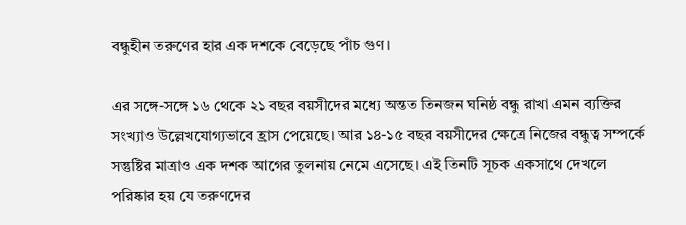বন্ধুহীন তরুণের হার এক দশকে বেড়েছে পাঁচ গুণ।

এর সঙ্গে-সঙ্গে ১৬ থেকে ২১ বছর বয়সীদের মধ্যে অন্তত তিনজন ঘনিষ্ঠ বন্ধু রাখা এমন ব্যক্তির সংখ্যাও উল্লেখযোগ্যভাবে হ্রাস পেয়েছে। আর ১৪-১৫ বছর বয়সীদের ক্ষেত্রে নিজের বন্ধুত্ব সম্পর্কে সন্তুষ্টির মাত্রাও এক দশক আগের তুলনায় নেমে এসেছে। এই তিনটি সূচক একসাথে দেখলে পরিষ্কার হয় যে তরুণদের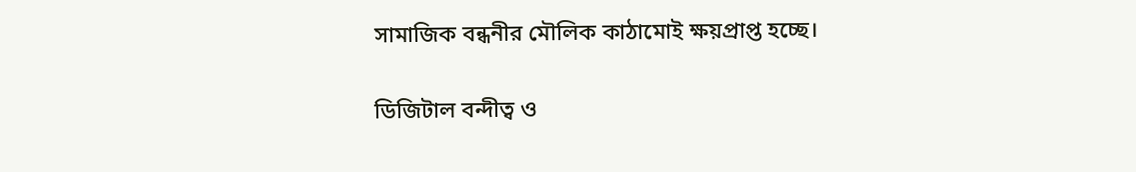সামাজিক বন্ধনীর মৌলিক কাঠামোই ক্ষয়প্রাপ্ত হচ্ছে।

ডিজিটাল বন্দীত্ব ও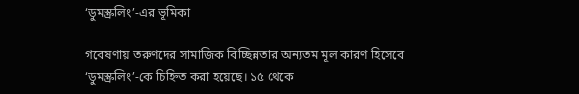‘ডুমস্ক্রলিং’-এর ভূমিকা

গবেষণায় তরুণদের সামাজিক বিচ্ছিন্নতার অন্যতম মূল কারণ হিসেবে ‘ডুমস্ক্রলিং’-কে চিহ্নিত করা হয়েছে। ১৫ থেকে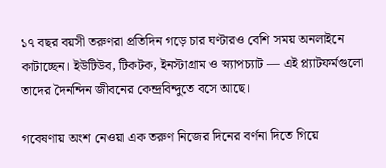১৭ বছর বয়সী তরুণরা প্রতিদিন গড়ে চার ঘণ্টারও বেশি সময় অনলাইনে কাটাচ্ছেন। ইউটিউব, টিকটক, ইনস্টাগ্রাম ও স্ন্যাপচ্যাট — এই প্ল্যাটফর্মগুলো তাদের দৈনন্দিন জীবনের কেন্দ্রবিন্দুতে বসে আছে।

গবেষণায় অংশ নেওয়া এক তরুণ নিজের দিনের বর্ণনা দিতে গিয়ে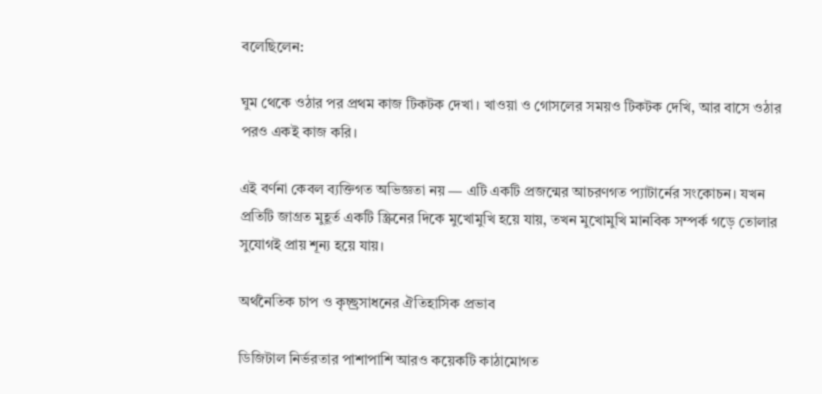বলেছিলেন:

ঘুম থেকে ওঠার পর প্রথম কাজ টিকটক দেখা। খাওয়া ও গোসলের সময়ও টিকটক দেখি, আর বাসে ওঠার পরও একই কাজ করি।

এই বর্ণনা কেবল ব্যক্তিগত অভিজ্ঞতা নয় — এটি একটি প্রজন্মের আচরণগত প্যাটার্নের সংকোচন। যখন প্রতিটি জাগ্রত মুহূর্ত একটি স্ক্রিনের দিকে মুখোমুখি হয়ে যায়, তখন মুখোমুখি মানবিক সম্পর্ক গড়ে তোলার সুযোগই প্রায় শূন্য হয়ে যায়।

অর্থনৈতিক চাপ ও কৃচ্ছ্রসাধনের ঐতিহাসিক প্রভাব

ডিজিটাল নির্ভরতার পাশাপাশি আরও কয়েকটি কাঠামোগত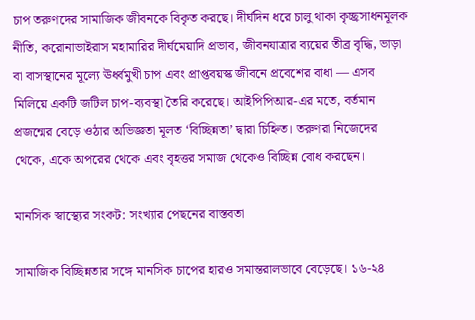চাপ তরুণদের সামাজিক জীবনকে বিকৃত করছে। দীর্ঘদিন ধরে চালু থাকা কৃচ্ছ্রসাধনমূলক নীতি, করোনাভাইরাস মহামারির দীর্ঘমেয়াদি প্রভাব, জীবনযাত্রার ব্যয়ের তীব্র বৃদ্ধি, ভাড়া বা বাসস্থানের মূল্যে ঊর্ধ্বমুখী চাপ এবং প্রাপ্তবয়স্ক জীবনে প্রবেশের বাধা — এসব মিলিয়ে একটি জটিল চাপ-ব্যবস্থা তৈরি করেছে। আইপিপিআর-এর মতে, বর্তমান প্রজন্মের বেড়ে ওঠার অভিজ্ঞতা মূলত ‘বিচ্ছিন্নতা’ দ্বারা চিহ্নিত। তরুণরা নিজেদের থেকে, একে অপরের থেকে এবং বৃহত্তর সমাজ থেকেও বিচ্ছিন্ন বোধ করছেন।

মানসিক স্বাস্থ্যের সংকট: সংখ্যার পেছনের বাস্তবতা

সামাজিক বিচ্ছিন্নতার সঙ্গে মানসিক চাপের হারও সমান্তরালভাবে বেড়েছে। ১৬-২৪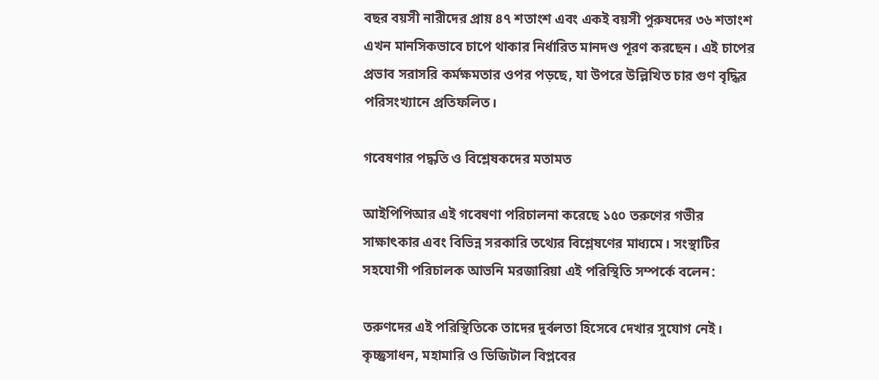বছর বয়সী নারীদের প্রায় ৪৭ শতাংশ এবং একই বয়সী পুরুষদের ৩৬ শতাংশ এখন মানসিকভাবে চাপে থাকার নির্ধারিত মানদণ্ড পূরণ করছেন। এই চাপের প্রভাব সরাসরি কর্মক্ষমতার ওপর পড়ছে, যা উপরে উল্লিখিত চার গুণ বৃদ্ধির পরিসংখ্যানে প্রতিফলিত।

গবেষণার পদ্ধতি ও বিশ্লেষকদের মতামত

আইপিপিআর এই গবেষণা পরিচালনা করেছে ১৫০ তরুণের গভীর সাক্ষাৎকার এবং বিভিন্ন সরকারি তথ্যের বিশ্লেষণের মাধ্যমে। সংস্থাটির সহযোগী পরিচালক আভনি মরজারিয়া এই পরিস্থিতি সম্পর্কে বলেন:

তরুণদের এই পরিস্থিতিকে তাদের দুর্বলতা হিসেবে দেখার সুযোগ নেই। কৃচ্ছ্রসাধন, মহামারি ও ডিজিটাল বিপ্লবের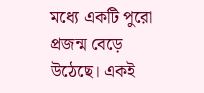মধ্যে একটি পুরো প্রজন্ম বেড়ে উঠেছে। একই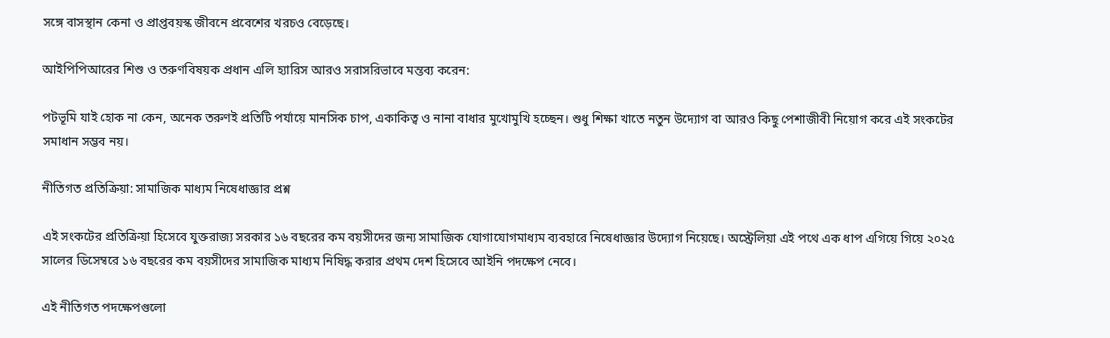সঙ্গে বাসস্থান কেনা ও প্রাপ্তবয়স্ক জীবনে প্রবেশের খরচও বেড়েছে।

আইপিপিআরের শিশু ও তরুণবিষয়ক প্রধান এলি হ্যারিস আরও সরাসরিভাবে মন্তব্য করেন:

পটভূমি যাই হোক না কেন, অনেক তরুণই প্রতিটি পর্যায়ে মানসিক চাপ, একাকিত্ব ও নানা বাধার মুখোমুখি হচ্ছেন। শুধু শিক্ষা খাতে নতুন উদ্যোগ বা আরও কিছু পেশাজীবী নিয়োগ করে এই সংকটের সমাধান সম্ভব নয়।

নীতিগত প্রতিক্রিয়া: সামাজিক মাধ্যম নিষেধাজ্ঞার প্রশ্ন

এই সংকটের প্রতিক্রিয়া হিসেবে যুক্তরাজ্য সরকার ১৬ বছরের কম বয়সীদের জন্য সামাজিক যোগাযোগমাধ্যম ব্যবহারে নিষেধাজ্ঞার উদ্যোগ নিয়েছে। অস্ট্রেলিয়া এই পথে এক ধাপ এগিয়ে গিয়ে ২০২৫ সালের ডিসেম্বরে ১৬ বছরের কম বয়সীদের সামাজিক মাধ্যম নিষিদ্ধ করার প্রথম দেশ হিসেবে আইনি পদক্ষেপ নেবে।

এই নীতিগত পদক্ষেপগুলো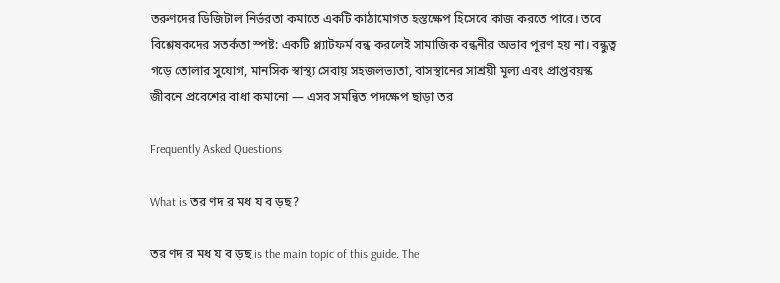তরুণদের ডিজিটাল নির্ভরতা কমাতে একটি কাঠামোগত হস্তক্ষেপ হিসেবে কাজ করতে পারে। তবে বিশ্লেষকদের সতর্কতা স্পষ্ট: একটি প্ল্যাটফর্ম বন্ধ করলেই সামাজিক বন্ধনীর অভাব পূরণ হয় না। বন্ধুত্ব গড়ে তোলার সুযোগ, মানসিক স্বাস্থ্য সেবায় সহজলভ্যতা, বাসস্থানের সাশ্রয়ী মূল্য এবং প্রাপ্তবয়স্ক জীবনে প্রবেশের বাধা কমানো — এসব সমন্বিত পদক্ষেপ ছাড়া তর

Frequently Asked Questions

What is তর ণদ র মধ য ব ড়ছ?

তর ণদ র মধ য ব ড়ছ is the main topic of this guide. The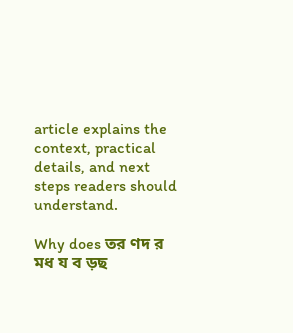article explains the context, practical details, and next steps readers should understand.

Why does তর ণদ র মধ য ব ড়ছ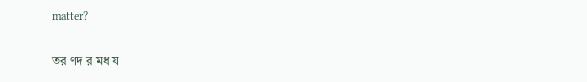matter?

তর ণদ র মধ য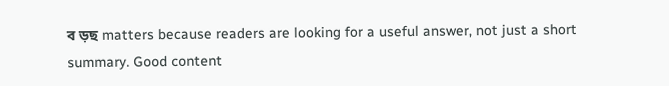ব ড়ছ matters because readers are looking for a useful answer, not just a short summary. Good content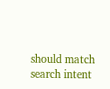should match search intent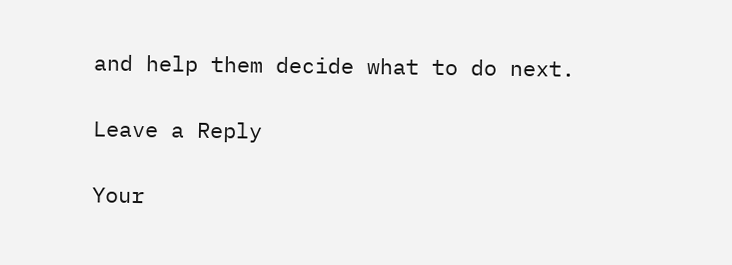and help them decide what to do next.

Leave a Reply

Your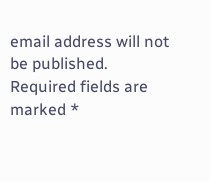email address will not be published. Required fields are marked *